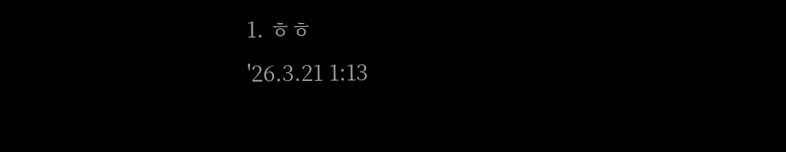1. ㅎㅎ
'26.3.21 1:13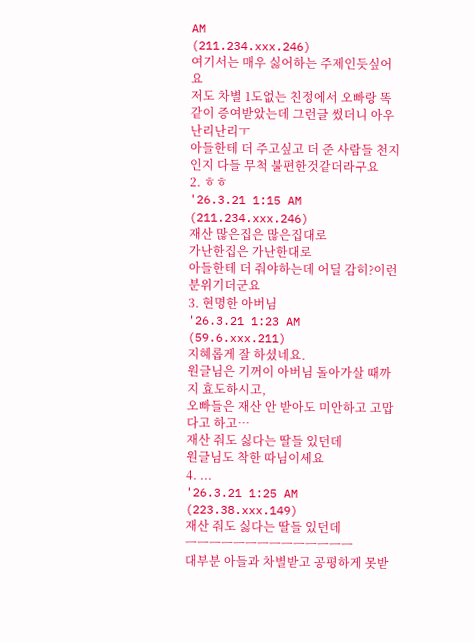AM
(211.234.xxx.246)
여기서는 매우 싫어하는 주제인듯싶어요
저도 차별 1도없는 친정에서 오빠랑 똑같이 증여받았는데 그런글 썼더니 아우 난리난리ㅜ
아들한테 더 주고싶고 더 준 사람들 천지인지 다들 무척 불편한것같더라구요
2. ㅎㅎ
'26.3.21 1:15 AM
(211.234.xxx.246)
재산 많은집은 많은집대로
가난한집은 가난한대로
아들한테 더 줘야하는데 어딜 감히?이런 분위기더군요
3. 현명한 아버님
'26.3.21 1:23 AM
(59.6.xxx.211)
지혜롭게 잘 하셨네요.
원글님은 기꺼이 아버님 돌아가살 때까지 효도하시고,
오빠들은 재산 안 받아도 미안하고 고맙다고 하고…
재산 줘도 싫다는 딸들 있던데
원글님도 착한 따님이세요
4. ...
'26.3.21 1:25 AM
(223.38.xxx.149)
재산 줘도 싫다는 딸들 있던데
ㅡㅡㅡㅡㅡㅡㅡㅡㅡㅡㅡㅡㅡㅡ
대부분 아들과 차별받고 공평하게 못받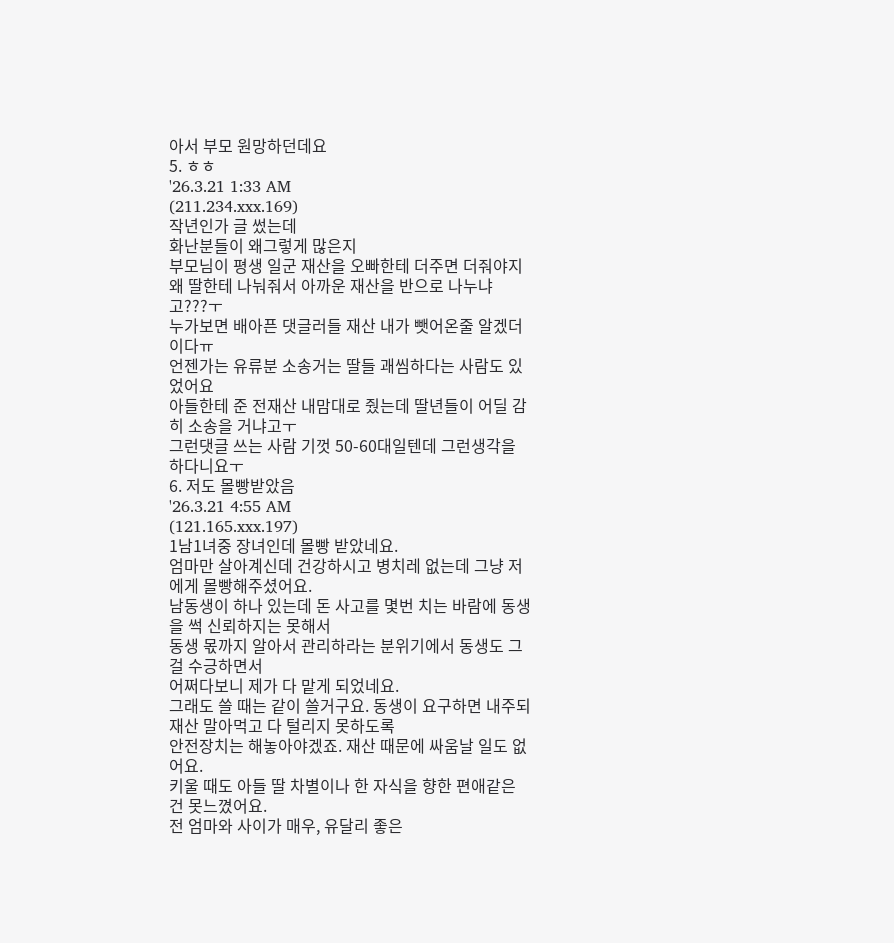아서 부모 원망하던데요
5. ㅎㅎ
'26.3.21 1:33 AM
(211.234.xxx.169)
작년인가 글 썼는데
화난분들이 왜그렇게 많은지
부모님이 평생 일군 재산을 오빠한테 더주면 더줘야지
왜 딸한테 나눠줘서 아까운 재산을 반으로 나누냐고???ㅜ
누가보면 배아픈 댓글러들 재산 내가 뺏어온줄 알겠더이다ㅠ
언젠가는 유류분 소송거는 딸들 괘씸하다는 사람도 있었어요
아들한테 준 전재산 내맘대로 줬는데 딸년들이 어딜 감히 소송을 거냐고ㅜ
그런댓글 쓰는 사람 기껏 50-60대일텐데 그런생각을 하다니요ㅜ
6. 저도 몰빵받았음
'26.3.21 4:55 AM
(121.165.xxx.197)
1남1녀중 장녀인데 몰빵 받았네요.
엄마만 살아계신데 건강하시고 병치레 없는데 그냥 저에게 몰빵해주셨어요.
남동생이 하나 있는데 돈 사고를 몇번 치는 바람에 동생을 썩 신뢰하지는 못해서
동생 몫까지 알아서 관리하라는 분위기에서 동생도 그걸 수긍하면서
어쩌다보니 제가 다 맡게 되었네요.
그래도 쓸 때는 같이 쓸거구요. 동생이 요구하면 내주되 재산 말아먹고 다 털리지 못하도록
안전장치는 해놓아야겠죠. 재산 때문에 싸움날 일도 없어요.
키울 때도 아들 딸 차별이나 한 자식을 향한 편애같은 건 못느꼈어요.
전 엄마와 사이가 매우, 유달리 좋은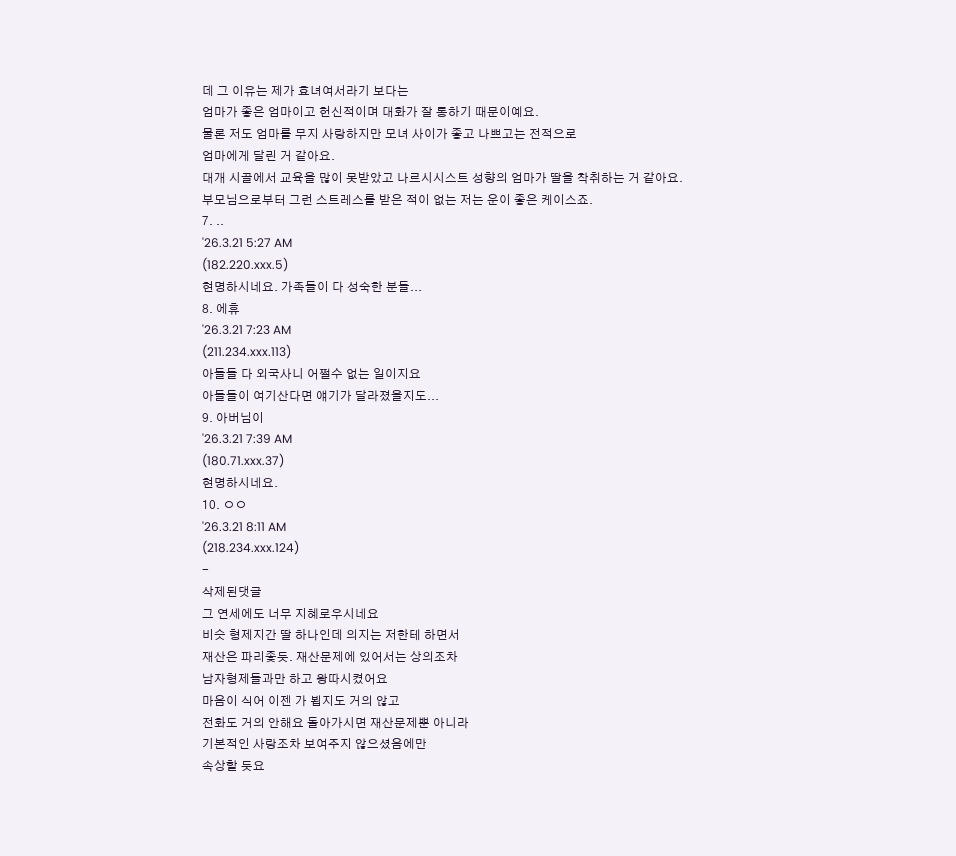데 그 이유는 제가 효녀여서라기 보다는
엄마가 좋은 엄마이고 헌신적이며 대화가 잘 통하기 때문이예요.
물론 저도 엄마를 무지 사랑하지만 모녀 사이가 좋고 나쁘고는 전적으로
엄마에게 달린 거 같아요.
대개 시골에서 교육을 많이 못받았고 나르시시스트 성향의 엄마가 딸을 착취하는 거 같아요.
부모님으로부터 그런 스트레스를 받은 적이 없는 저는 운이 좋은 케이스죠.
7. ..
'26.3.21 5:27 AM
(182.220.xxx.5)
현명하시네요. 가족들이 다 성숙한 분들...
8. 에휴
'26.3.21 7:23 AM
(211.234.xxx.113)
아들들 다 외국사니 어쩔수 없는 일이지요
아들들이 여기산다면 얘기가 달라졌을지도...
9. 아버님이
'26.3.21 7:39 AM
(180.71.xxx.37)
현명하시네요.
10. ㅇㅇ
'26.3.21 8:11 AM
(218.234.xxx.124)
-
삭제된댓글
그 연세에도 너무 지혜로우시네요
비슷 형제지간 딸 하나인데 의지는 저한테 하면서
재산은 파리좇듯. 재산문제에 있어서는 상의조차
남자형제들과만 하고 왕따시켰어요
마음이 식어 이젠 가 뵙지도 거의 않고
전화도 거의 안해요 돌아가시면 재산문제뿐 아니라
기본적인 사랑조차 보여주지 않으셨음에만
속상할 듯요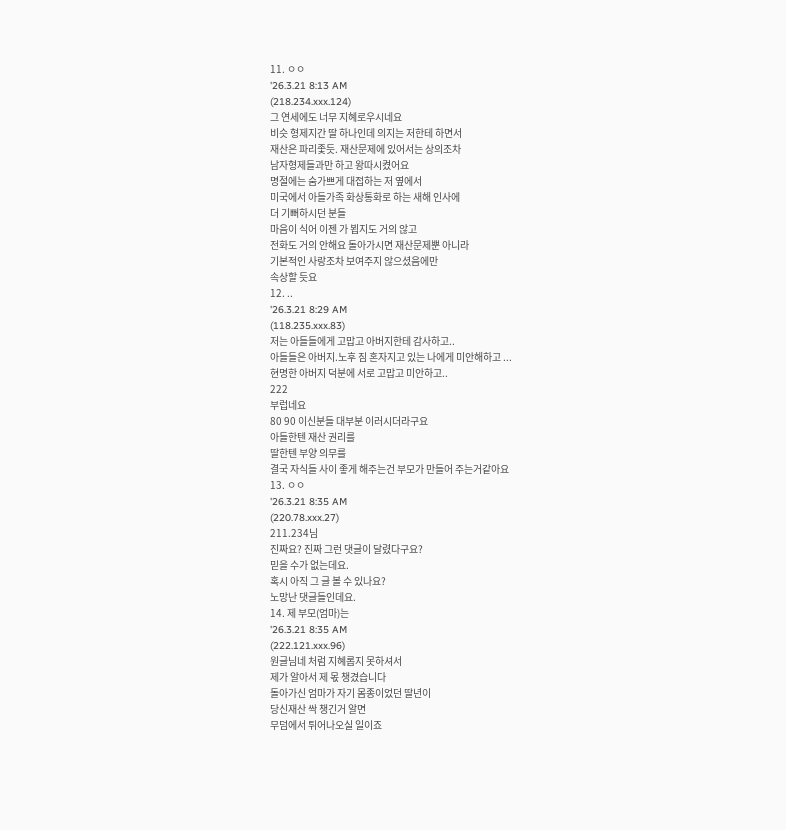11. ㅇㅇ
'26.3.21 8:13 AM
(218.234.xxx.124)
그 연세에도 너무 지혜로우시네요
비슷 형제지간 딸 하나인데 의지는 저한테 하면서
재산은 파리좇듯. 재산문제에 있어서는 상의조차
남자형제들과만 하고 왕따시켰어요
명절에는 숨가쁘게 대접하는 저 옆에서
미국에서 아들가족 화상통화로 하는 새해 인사에
더 기뻐하시던 분들
마음이 식어 이젠 가 뵙지도 거의 않고
전화도 거의 안해요 돌아가시면 재산문제뿐 아니라
기본적인 사랑조차 보여주지 않으셨음에만
속상할 듯요
12. ..
'26.3.21 8:29 AM
(118.235.xxx.83)
저는 아들들에게 고맙고 아버지한테 감사하고..
아들들은 아버지.노후 짐 혼자지고 있는 나에게 미안해하고 ...
현명한 아버지 덕분에 서로 고맙고 미안하고..
222
부럽네요
80 90 이신분들 대부분 이러시더라구요
아들한텐 재산 권리를
딸한텐 부양 의무를
결국 자식들 사이 좋게 해주는건 부모가 만들어 주는거같아요
13. ㅇㅇ
'26.3.21 8:35 AM
(220.78.xxx.27)
211.234님
진짜요? 진짜 그런 댓글이 달렸다구요?
믿을 수가 없는데요.
혹시 아직 그 글 볼 수 있나요?
노망난 댓글들인데요.
14. 제 부모(엄마)는
'26.3.21 8:35 AM
(222.121.xxx.96)
원글님네 처럼 지혜롭지 못하셔서
제가 알아서 제 몫 챙겼습니다
돌아가신 엄마가 자기 몸종이었던 딸년이
당신재산 싹 챙긴거 알면
무덤에서 튀어나오실 일이죠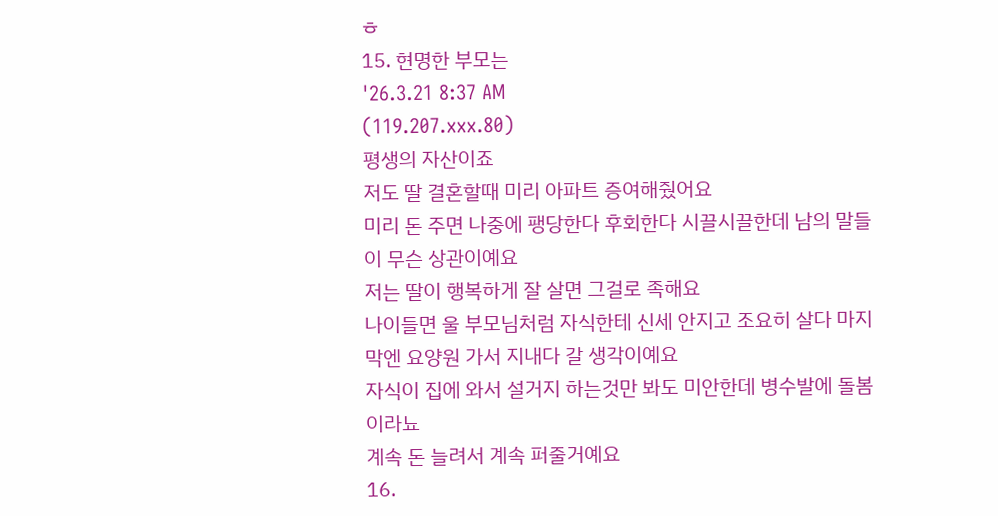ㅎ
15. 현명한 부모는
'26.3.21 8:37 AM
(119.207.xxx.80)
평생의 자산이죠
저도 딸 결혼할때 미리 아파트 증여해줬어요
미리 돈 주면 나중에 팽당한다 후회한다 시끌시끌한데 남의 말들이 무슨 상관이예요
저는 딸이 행복하게 잘 살면 그걸로 족해요
나이들면 울 부모님처럼 자식한테 신세 안지고 조요히 살다 마지막엔 요양원 가서 지내다 갈 생각이예요
자식이 집에 와서 설거지 하는것만 봐도 미안한데 병수발에 돌봄이라뇨
계속 돈 늘려서 계속 퍼줄거예요
16.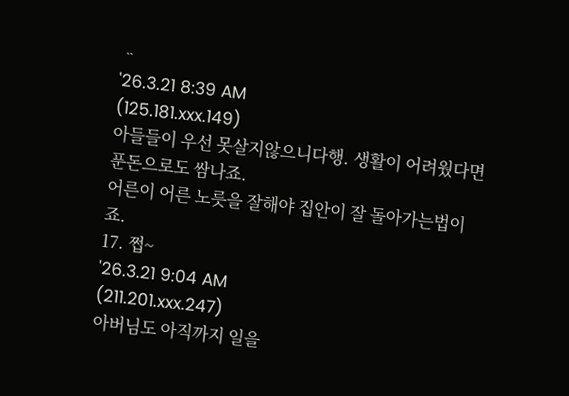ᆢ
'26.3.21 8:39 AM
(125.181.xxx.149)
아들들이 우선 못살지않으니다행. 생활이 어려웠다면 푼돈으로도 쌈나죠.
어른이 어른 노릇을 잘해야 집안이 잘 돌아가는법이죠.
17. 쩝~
'26.3.21 9:04 AM
(211.201.xxx.247)
아버님도 아직까지 일을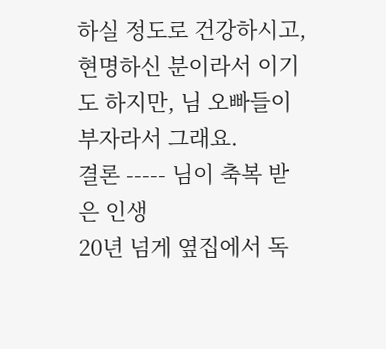하실 정도로 건강하시고,
현명하신 분이라서 이기도 하지만, 님 오빠들이 부자라서 그래요.
결론 ----- 님이 축복 받은 인생
20년 넘게 옆집에서 독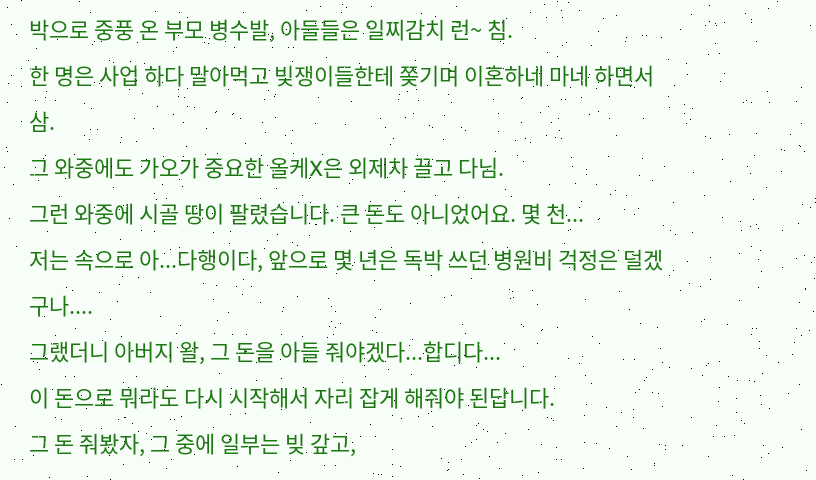박으로 중풍 온 부모 병수발, 아들들은 일찌감치 런~ 침.
한 명은 사업 하다 말아먹고 빚쟁이들한테 쫒기며 이혼하네 마네 하면서 삼.
그 와중에도 가오가 중요한 올케X은 외제차 끌고 다님.
그런 와중에 시골 땅이 팔렸습니다. 큰 돈도 아니었어요. 몇 천...
저는 속으로 아...다행이다, 앞으로 몇 년은 독박 쓰던 병원비 걱정은 덜겠구나....
그랬더니 아버지 왈, 그 돈을 아들 줘야겠다...합디다...
이 돈으로 뭐라도 다시 시작해서 자리 잡게 해줘야 된답니다.
그 돈 줘봤자, 그 중에 일부는 빚 갚고,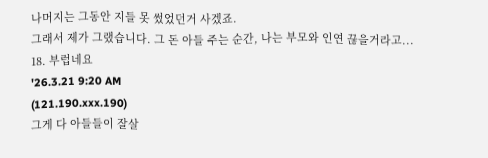나머지는 그동안 지들 못 썼었던거 사겠죠.
그래서 제가 그랬습니다. 그 돈 아들 주는 순간, 나는 부모와 인연 끊을거라고...
18. 부럽네요
'26.3.21 9:20 AM
(121.190.xxx.190)
그게 다 아들들이 잘살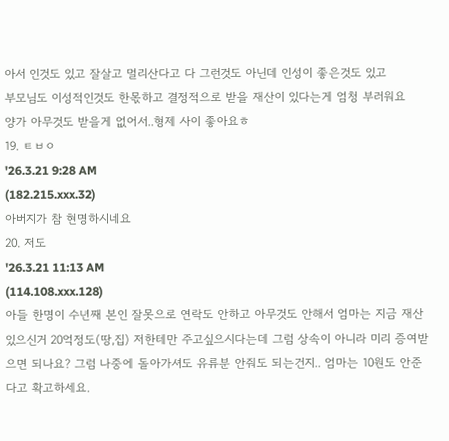아서 인것도 있고 잘살고 멀리산다고 다 그런것도 아닌데 인성이 좋은것도 있고
부모님도 이성적인것도 한몫하고 결정적으로 받을 재산이 있다는게 엄청 부러워요
양가 아무것도 받을게 없어서..형제 사이 좋아요ㅎ
19. ㅌㅂㅇ
'26.3.21 9:28 AM
(182.215.xxx.32)
아버지가 참 현명하시네요
20. 저도
'26.3.21 11:13 AM
(114.108.xxx.128)
아들 한명이 수년째 본인 잘못으로 연락도 안하고 아무것도 안해서 엄마는 지금 재산 있으신거 20억정도(땅,집) 저한테만 주고싶으시다는데 그럼 상속이 아니라 미리 증여받으면 되나요? 그럼 나중에 돌아가셔도 유류분 안줘도 되는건지.. 엄마는 10원도 안준다고 확고하세요.